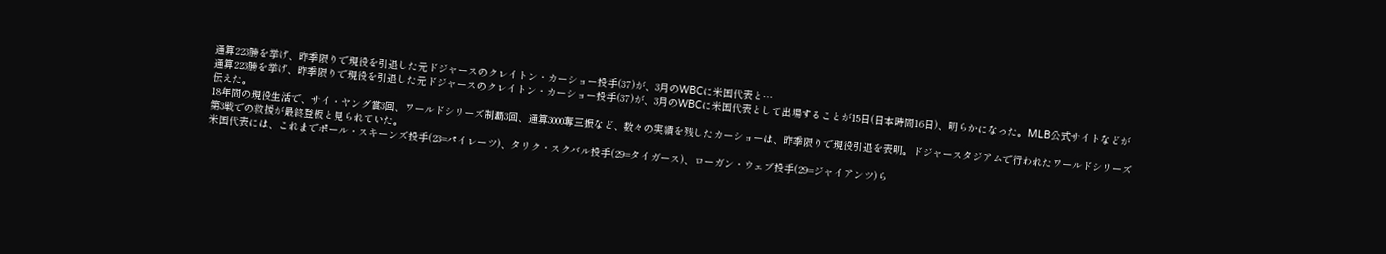通算223勝を挙げ、昨季限りで現役を引退した元ドジャースのクレイトン・カーショー投手(37)が、3月のWBCに米国代表と…
通算223勝を挙げ、昨季限りで現役を引退した元ドジャースのクレイトン・カーショー投手(37)が、3月のWBCに米国代表として出場することが15日(日本時間16日)、明らかになった。MLB公式サイトなどが伝えた。
18年間の現役生活で、サイ・ヤング賞3回、ワールドシリーズ制覇3回、通算3000奪三振など、数々の実績を残したカーショーは、昨季限りで現役引退を表明。ドジャースタジアムで行われたワールドシリーズ第3戦での救援が最終登板と見られていた。
米国代表には、これまでポール・スキーンズ投手(23=パイレーツ)、タリク・スクバル投手(29=タイガース)、ローガン・ウェブ投手(29=ジャイアンツ)ら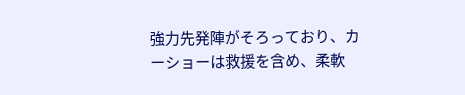強力先発陣がそろっており、カーショーは救援を含め、柔軟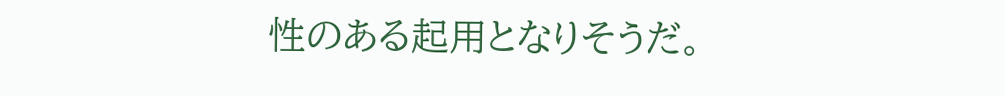性のある起用となりそうだ。